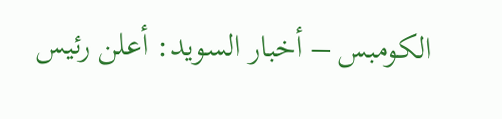الكومبس – أخبار السويد: أعلن رئيس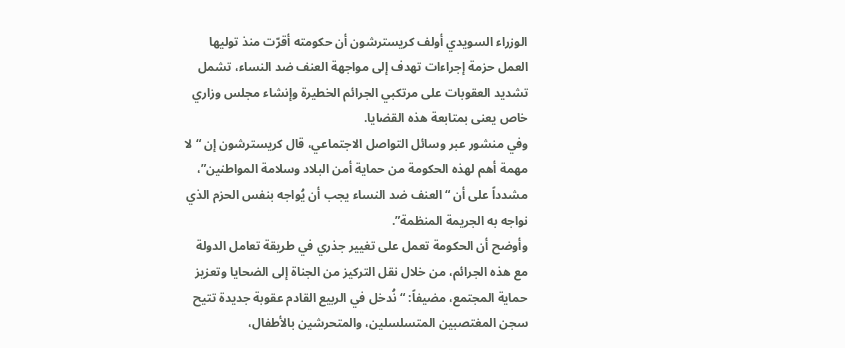الوزراء السويدي أولف كريسترشون أن حكومته أقرّت منذ توليها العمل حزمة إجراءات تهدف إلى مواجهة العنف ضد النساء، تشمل تشديد العقوبات على مرتكبي الجرائم الخطيرة وإنشاء مجلس وزاري خاص يعنى بمتابعة هذه القضايا.
وفي منشور عبر وسائل التواصل الاجتماعي، قال كريسترشون إن “لا مهمة أهم لهذه الحكومة من حماية أمن البلاد وسلامة المواطنين”، مشدداً على أن “العنف ضد النساء يجب أن يُواجه بنفس الحزم الذي نواجه به الجريمة المنظمة”.
وأوضح أن الحكومة تعمل على تغيير جذري في طريقة تعامل الدولة مع هذه الجرائم، من خلال نقل التركيز من الجناة إلى الضحايا وتعزيز حماية المجتمع، مضيفاً: “نُدخل في الربيع القادم عقوبة جديدة تتيح سجن المغتصبين المتسلسلين، والمتحرشين بالأطفال،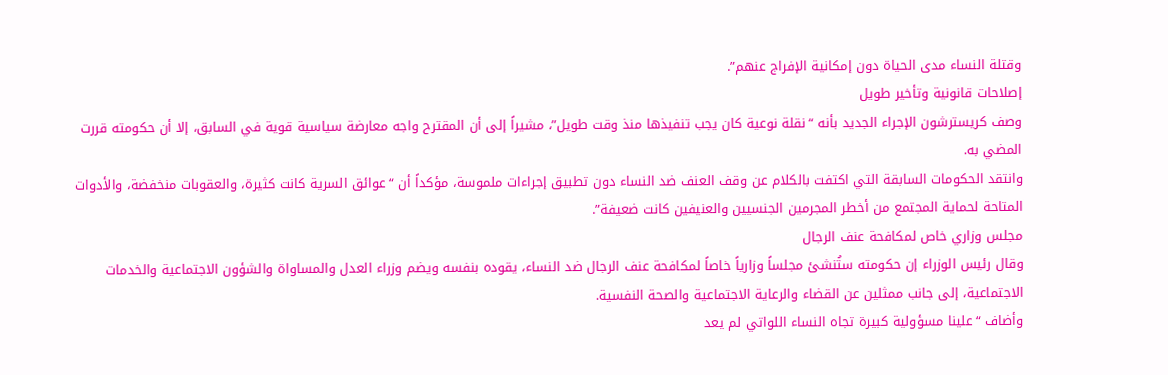وقتلة النساء مدى الحياة دون إمكانية الإفراج عنهم”.
إصلاحات قانونية وتأخير طويل
وصف كريسترشون الإجراء الجديد بأنه “نقلة نوعية كان يجب تنفيذها منذ وقت طويل”، مشيراً إلى أن المقترح واجه معارضة سياسية قوية في السابق، إلا أن حكومته قررت المضي به.
وانتقد الحكومات السابقة التي اكتفت بالكلام عن وقف العنف ضد النساء دون تطبيق إجراءات ملموسة، مؤكداً أن “عوائق السرية كانت كثيرة، والعقوبات منخفضة، والأدوات المتاحة لحماية المجتمع من أخطر المجرمين الجنسيين والعنيفين كانت ضعيفة”.
مجلس وزاري خاص لمكافحة عنف الرجال
وقال رئيس الوزراء إن حكومته ستُنشئ مجلساً وزارياً خاصاً لمكافحة عنف الرجال ضد النساء، يقوده بنفسه ويضم وزراء العدل والمساواة والشؤون الاجتماعية والخدمات الاجتماعية، إلى جانب ممثلين عن القضاء والرعاية الاجتماعية والصحة النفسية.
وأضاف “علينا مسؤولية كبيرة تجاه النساء اللواتي لم يعد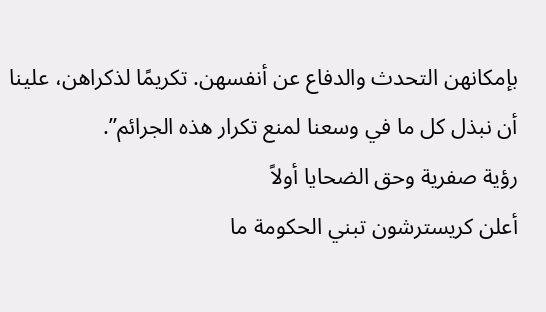بإمكانهن التحدث والدفاع عن أنفسهن. تكريمًا لذكراهن، علينا أن نبذل كل ما في وسعنا لمنع تكرار هذه الجرائم”.
رؤية صفرية وحق الضحايا أولاً
أعلن كريسترشون تبني الحكومة ما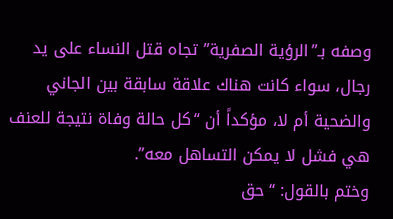وصفه بـ”الرؤية الصفرية” تجاه قتل النساء على يد رجال، سواء كانت هناك علاقة سابقة بين الجاني والضحية أم لا، مؤكداً أن “كل حالة وفاة نتيجة للعنف هي فشل لا يمكن التساهل معه”.
وختم بالقول: “حق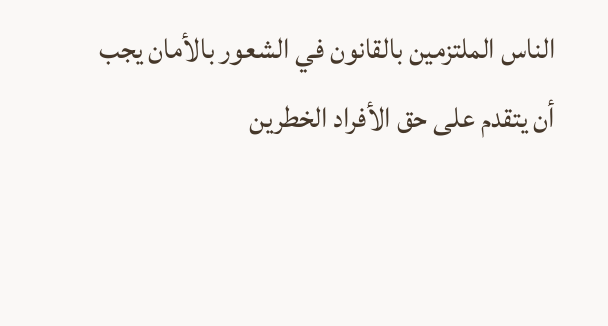الناس الملتزمين بالقانون في الشعور بالأمان يجب أن يتقدم على حق الأفراد الخطرين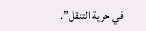في حرية التنقل”.